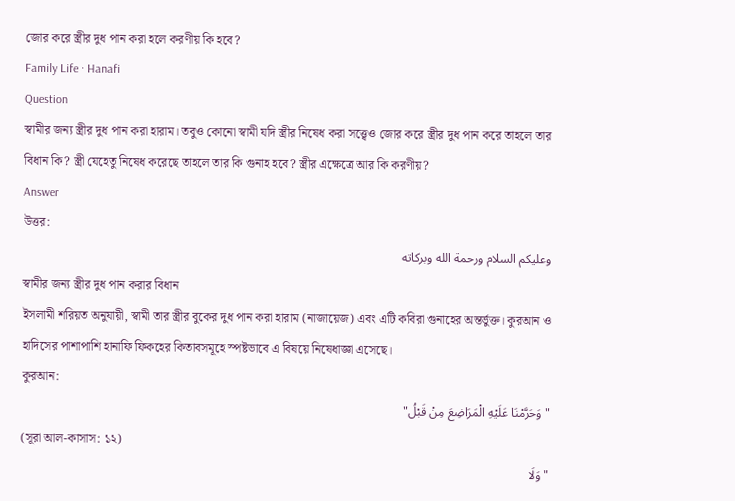জোর করে স্ত্রীর দুধ পান করা হলে করণীয় কি হবে?
Family Life · Hanafi
Question
স্বামীর জন্য স্ত্রীর দুধ পান করা হারাম। তবুও কোনো স্বামী যদি স্ত্রীর নিষেধ করা সত্ত্বেও জোর করে স্ত্রীর দুধ পান করে তাহলে তার বিধান কি? স্ত্রী যেহেতু নিষেধ করেছে তাহলে তার কি গুনাহ হবে? স্ত্রীর এক্ষেত্রে আর কি করণীয়?
Answer
উত্তর:
وعليكم السلام ورحمة الله وبركاته
স্বামীর জন্য স্ত্রীর দুধ পান করার বিধান
ইসলামী শরিয়ত অনুযায়ী, স্বামী তার স্ত্রীর বুকের দুধ পান করা হারাম (নাজায়েজ) এবং এটি কবিরা গুনাহের অন্তর্ভুক্ত। কুরআন ও হাদিসের পাশাপাশি হানাফি ফিকহের কিতাবসমূহে স্পষ্টভাবে এ বিষয়ে নিষেধাজ্ঞা এসেছে।
কুরআন:
"وَحَرَّمْنَا عَلَيْهِ الْمَرَاضِعَ مِنْ قَبْلُ"
(সূরা আল-কাসাস: ১২)
"وَلَا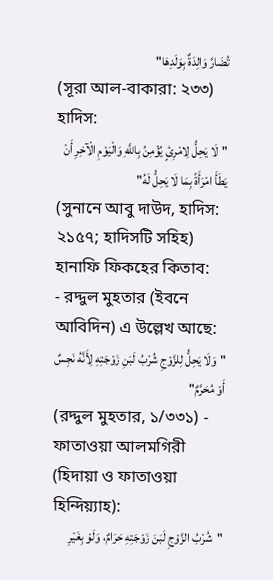تُضَارَّ وَالِدَةٌ بِوَلَدِهَا"
(সূরা আল-বাকারা: ২৩৩)
হাদিস:
"لَا يَحِلُّ لِامْرِئٍ يُؤْمِنُ بِاللَّهِ وَالْيَوْمِ الْآخِرِ أَنْ يَطَأَ امْرَأَةً بِمَا لَا يَحِلُّ لَهُ"
(সুনানে আবু দাউদ, হাদিস: ২১৫৭; হাদিসটি সহিহ)
হানাফি ফিকহের কিতাব:
- রদ্দুল মুহতার (ইবনে আবিদিন) এ উল্লেখ আছে:
"وَلَا يَحِلُّ لِلزَّوْجِ شُرْبُ لَبَنِ زَوْجَتِهِ لِأَنَّهُ نَجِسٌ أَوْ مُحَرَّمٌ"
(রদ্দুল মুহতার, ১/৩৩১) - ফাতাওয়া আলমগিরী (হিদায়া ও ফাতাওয়া হিন্দিয়্যাহ):
"شُرْبُ الزَّوْجِ لَبَنَ زَوْجَتِهِ حَرَامٌ، وَلَوْ بِغَيْرِ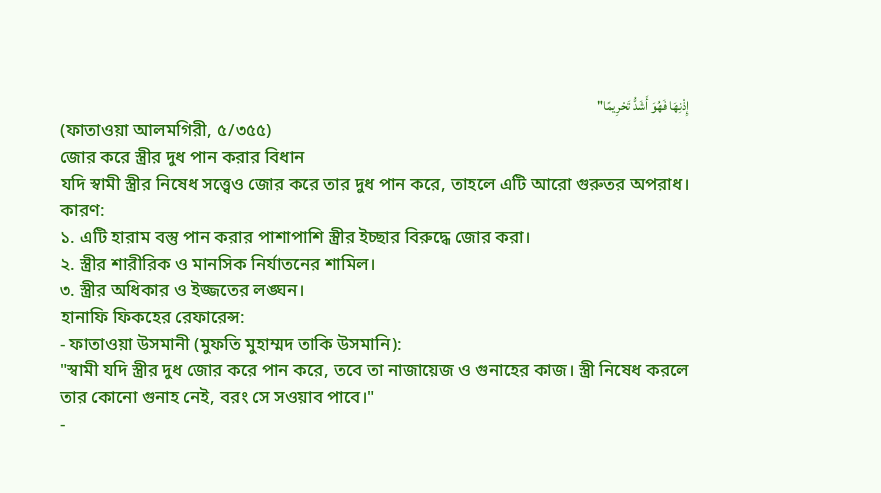إِذْنِهَا فَهُوَ أَشَدُّ تَحْرِيمًا"
(ফাতাওয়া আলমগিরী, ৫/৩৫৫)
জোর করে স্ত্রীর দুধ পান করার বিধান
যদি স্বামী স্ত্রীর নিষেধ সত্ত্বেও জোর করে তার দুধ পান করে, তাহলে এটি আরো গুরুতর অপরাধ। কারণ:
১. এটি হারাম বস্তু পান করার পাশাপাশি স্ত্রীর ইচ্ছার বিরুদ্ধে জোর করা।
২. স্ত্রীর শারীরিক ও মানসিক নির্যাতনের শামিল।
৩. স্ত্রীর অধিকার ও ইজ্জতের লঙ্ঘন।
হানাফি ফিকহের রেফারেন্স:
- ফাতাওয়া উসমানী (মুফতি মুহাম্মদ তাকি উসমানি):
"স্বামী যদি স্ত্রীর দুধ জোর করে পান করে, তবে তা নাজায়েজ ও গুনাহের কাজ। স্ত্রী নিষেধ করলে তার কোনো গুনাহ নেই, বরং সে সওয়াব পাবে।"
-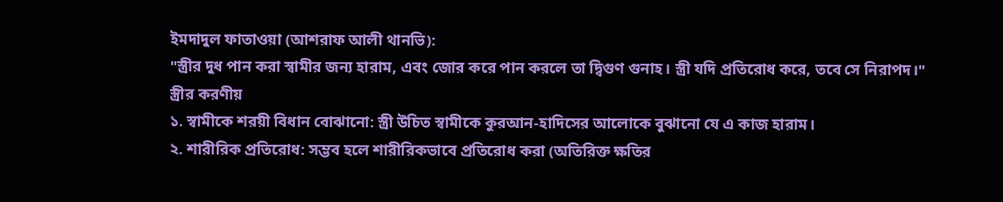ইমদাদুল ফাতাওয়া (আশরাফ আলী থানভি):
"স্ত্রীর দুধ পান করা স্বামীর জন্য হারাম, এবং জোর করে পান করলে তা দ্বিগুণ গুনাহ। স্ত্রী যদি প্রতিরোধ করে, তবে সে নিরাপদ।"
স্ত্রীর করণীয়
১. স্বামীকে শরয়ী বিধান বোঝানো: স্ত্রী উচিত স্বামীকে কুরআন-হাদিসের আলোকে বুঝানো যে এ কাজ হারাম।
২. শারীরিক প্রতিরোধ: সম্ভব হলে শারীরিকভাবে প্রতিরোধ করা (অতিরিক্ত ক্ষতির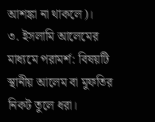আশঙ্কা না থাকলে)।
৩. ইসলামি আলেমের মাধ্যমে পরামর্শ: বিষয়টি স্থানীয় আলেম বা মুফতির নিকট তুলে ধরা।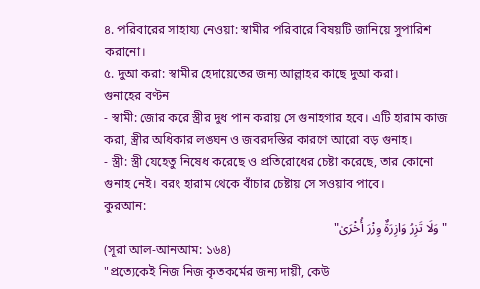৪. পরিবারের সাহায্য নেওয়া: স্বামীর পরিবারে বিষয়টি জানিয়ে সুপারিশ করানো।
৫. দুআ করা: স্বামীর হেদায়েতের জন্য আল্লাহর কাছে দুআ করা।
গুনাহের বণ্টন
- স্বামী: জোর করে স্ত্রীর দুধ পান করায় সে গুনাহগার হবে। এটি হারাম কাজ করা, স্ত্রীর অধিকার লঙ্ঘন ও জবরদস্তির কারণে আরো বড় গুনাহ।
- স্ত্রী: স্ত্রী যেহেতু নিষেধ করেছে ও প্রতিরোধের চেষ্টা করেছে, তার কোনো গুনাহ নেই। বরং হারাম থেকে বাঁচার চেষ্টায় সে সওয়াব পাবে।
কুরআন:
"وَلَا تَزِرُ وَازِرَةٌ وِزْرَ أُخْرَىٰ"
(সূরা আল-আনআম: ১৬৪)
"প্রত্যেকেই নিজ নিজ কৃতকর্মের জন্য দায়ী, কেউ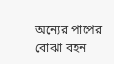অন্যের পাপের বোঝা বহন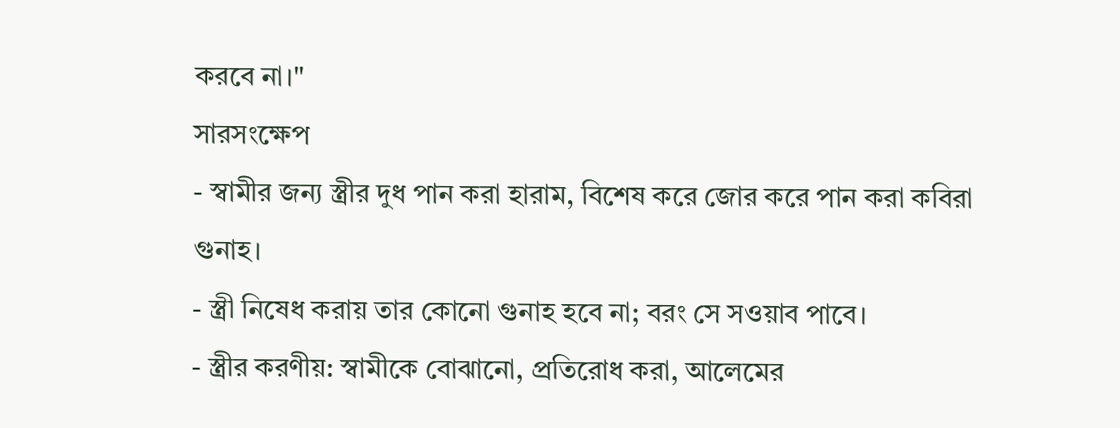করবে না।"
সারসংক্ষেপ
- স্বামীর জন্য স্ত্রীর দুধ পান করা হারাম, বিশেষ করে জোর করে পান করা কবিরা গুনাহ।
- স্ত্রী নিষেধ করায় তার কোনো গুনাহ হবে না; বরং সে সওয়াব পাবে।
- স্ত্রীর করণীয়: স্বামীকে বোঝানো, প্রতিরোধ করা, আলেমের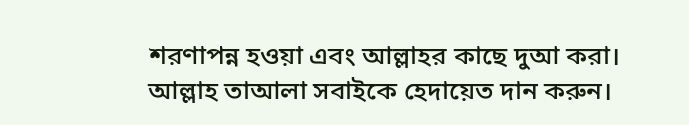শরণাপন্ন হওয়া এবং আল্লাহর কাছে দুআ করা।
আল্লাহ তাআলা সবাইকে হেদায়েত দান করুন।